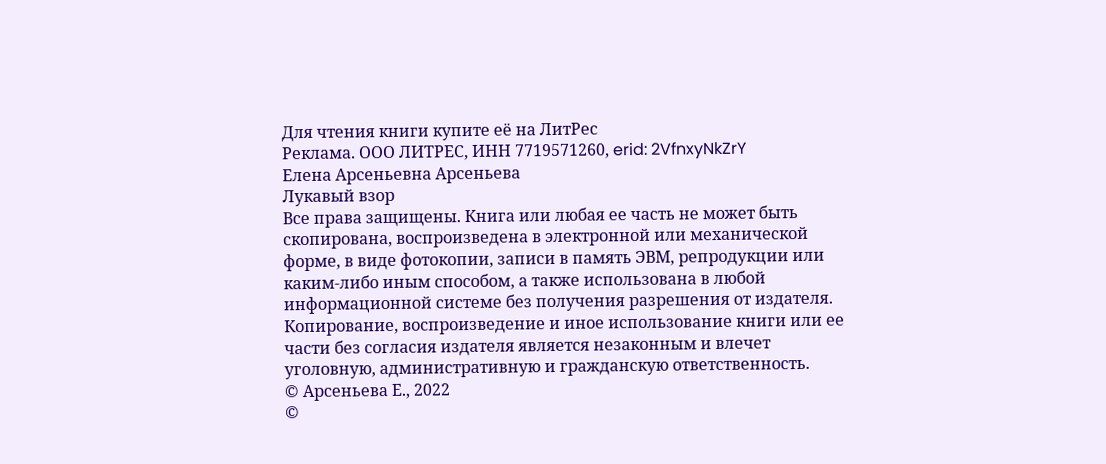Для чтения книги купите её на ЛитРес
Реклама. ООО ЛИТРЕС, ИНН 7719571260, erid: 2VfnxyNkZrY
Елена Арсеньевна Арсеньева
Лукавый взор
Все права защищены. Книга или любая ее часть не может быть скопирована, воспроизведена в электронной или механической форме, в виде фотокопии, записи в память ЭВМ, репродукции или каким-либо иным способом, а также использована в любой информационной системе без получения разрешения от издателя. Копирование, воспроизведение и иное использование книги или ее части без согласия издателя является незаконным и влечет уголовную, административную и гражданскую ответственность.
© Арсеньева Е., 2022
©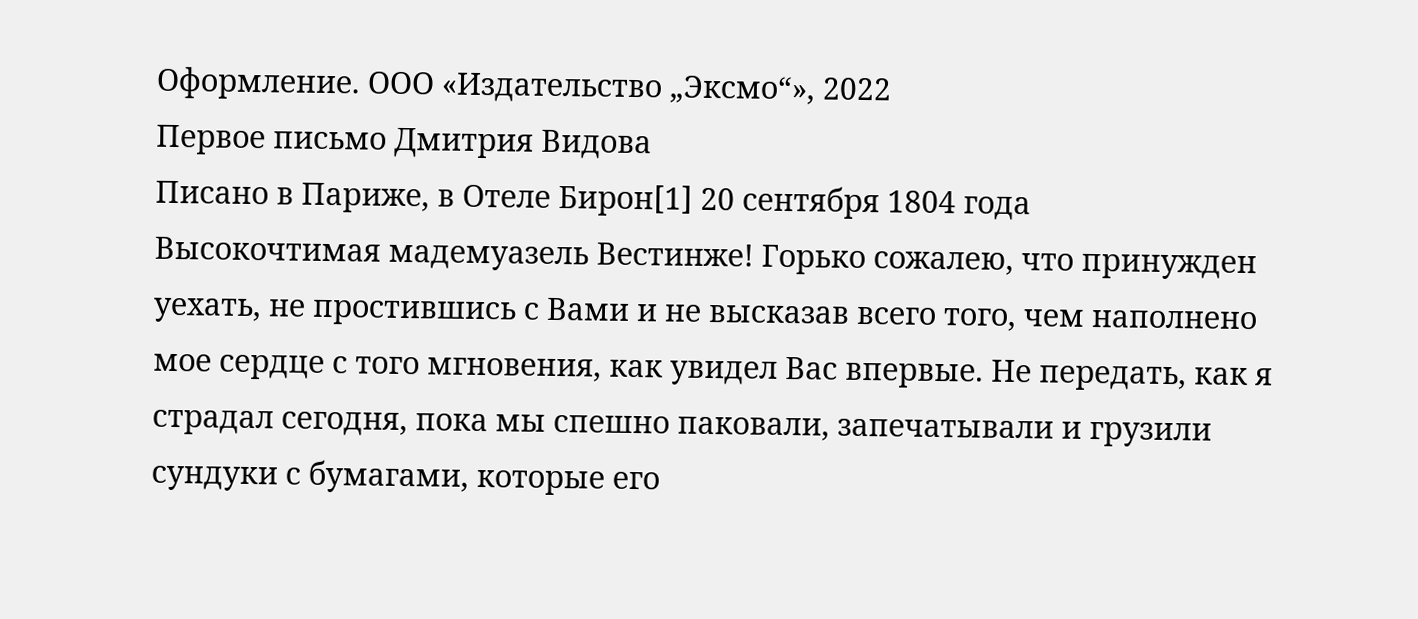Оформление. ООО «Издательство „Эксмо“», 2022
Первое письмо Дмитрия Видова
Писано в Париже, в Отеле Бирон[1] 20 сентября 1804 года
Высокочтимая мадемуазель Вестинже! Горько сожалею, что принужден уехать, не простившись с Вами и не высказав всего того, чем наполнено мое сердце с того мгновения, как увидел Вас впервые. Не передать, как я страдал сегодня, пока мы спешно паковали, запечатывали и грузили сундуки с бумагами, которые его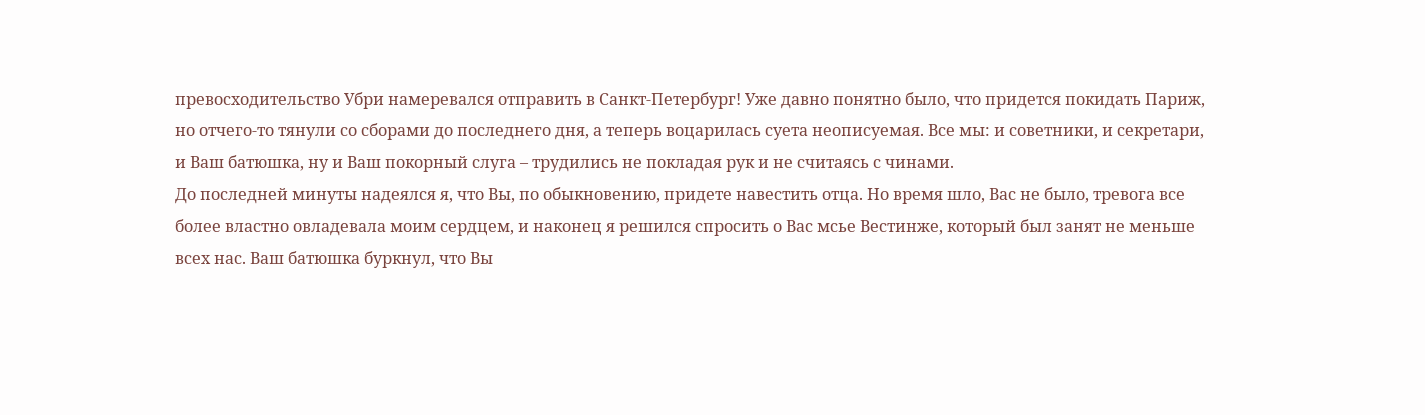превосходительство Убри намеревался отправить в Санкт-Петербург! Уже давно понятно было, что придется покидать Париж, но отчего-то тянули со сборами до последнего дня, а теперь воцарилась суета неописуемая. Все мы: и советники, и секретари, и Ваш батюшка, ну и Ваш покорный слуга – трудились не покладая рук и не считаясь с чинами.
До последней минуты надеялся я, что Вы, по обыкновению, придете навестить отца. Но время шло, Вас не было, тревога все более властно овладевала моим сердцем, и наконец я решился спросить о Вас мсье Вестинже, который был занят не меньше всех нас. Ваш батюшка буркнул, что Вы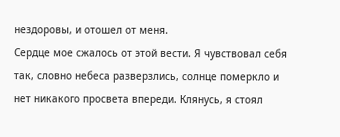нездоровы, и отошел от меня.
Сердце мое сжалось от этой вести. Я чувствовал себя так, словно небеса разверзлись, солнце померкло и нет никакого просвета впереди. Клянусь, я стоял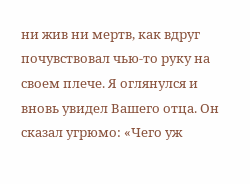ни жив ни мертв, как вдруг почувствовал чью-то руку на своем плече. Я оглянулся и вновь увидел Вашего отца. Он сказал угрюмо: «Чего уж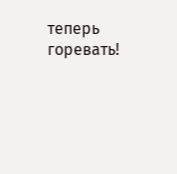теперь горевать!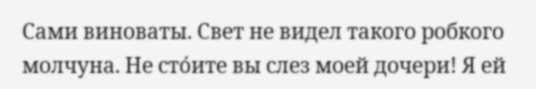Сами виноваты. Свет не видел такого робкого молчуна. Не стóите вы слез моей дочери! Я ей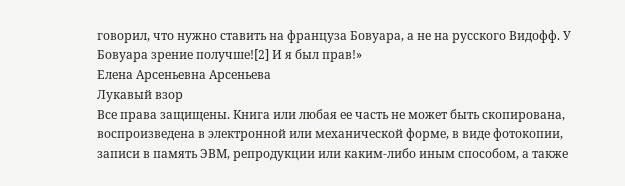говорил, что нужно ставить на француза Бовуара, а не на русского Видофф. У Бовуара зрение получше![2] И я был прав!»
Елена Арсеньевна Арсеньева
Лукавый взор
Все права защищены. Книга или любая ее часть не может быть скопирована, воспроизведена в электронной или механической форме, в виде фотокопии, записи в память ЭВМ, репродукции или каким-либо иным способом, а также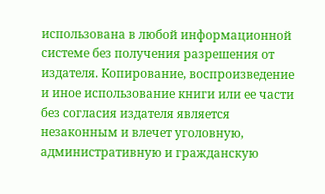использована в любой информационной системе без получения разрешения от издателя. Копирование, воспроизведение и иное использование книги или ее части без согласия издателя является незаконным и влечет уголовную, административную и гражданскую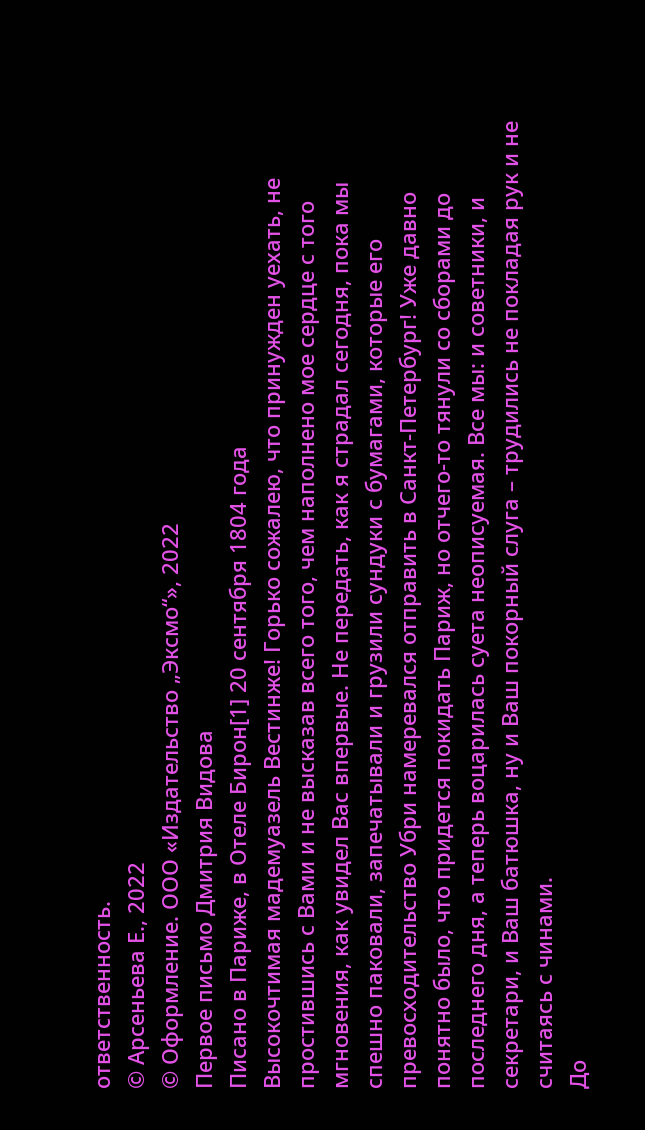ответственность.
© Арсеньева Е., 2022
© Оформление. ООО «Издательство „Эксмо“», 2022
Первое письмо Дмитрия Видова
Писано в Париже, в Отеле Бирон[1] 20 сентября 1804 года
Высокочтимая мадемуазель Вестинже! Горько сожалею, что принужден уехать, не простившись с Вами и не высказав всего того, чем наполнено мое сердце с того мгновения, как увидел Вас впервые. Не передать, как я страдал сегодня, пока мы спешно паковали, запечатывали и грузили сундуки с бумагами, которые его превосходительство Убри намеревался отправить в Санкт-Петербург! Уже давно понятно было, что придется покидать Париж, но отчего-то тянули со сборами до последнего дня, а теперь воцарилась суета неописуемая. Все мы: и советники, и секретари, и Ваш батюшка, ну и Ваш покорный слуга – трудились не покладая рук и не считаясь с чинами.
До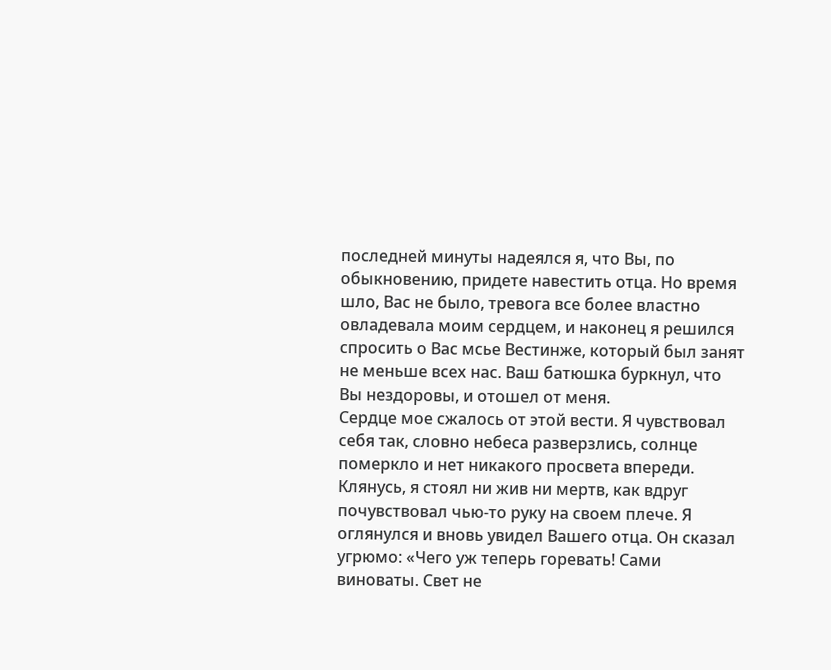последней минуты надеялся я, что Вы, по обыкновению, придете навестить отца. Но время шло, Вас не было, тревога все более властно овладевала моим сердцем, и наконец я решился спросить о Вас мсье Вестинже, который был занят не меньше всех нас. Ваш батюшка буркнул, что Вы нездоровы, и отошел от меня.
Сердце мое сжалось от этой вести. Я чувствовал себя так, словно небеса разверзлись, солнце померкло и нет никакого просвета впереди. Клянусь, я стоял ни жив ни мертв, как вдруг почувствовал чью-то руку на своем плече. Я оглянулся и вновь увидел Вашего отца. Он сказал угрюмо: «Чего уж теперь горевать! Сами виноваты. Свет не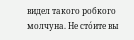видел такого робкого молчуна. Не стóите вы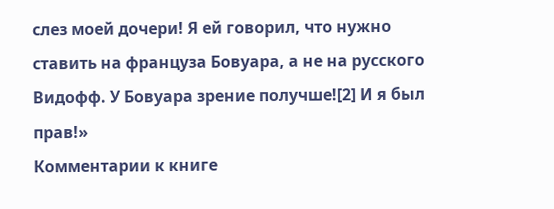слез моей дочери! Я ей говорил, что нужно ставить на француза Бовуара, а не на русского Видофф. У Бовуара зрение получше![2] И я был прав!»
Комментарии к книге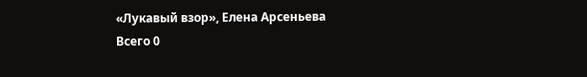«Лукавый взор», Елена Арсеньева
Всего 0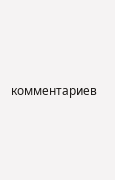комментариев